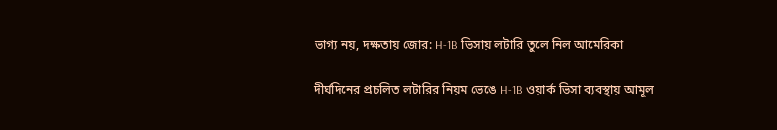ভাগ্য নয়, দক্ষতায় জোর: H-1B ভিসায় লটারি তুলে নিল আমেরিকা

দীর্ঘদিনের প্রচলিত লটারির নিয়ম ভেঙে H-1B ওয়ার্ক ভিসা ব্যবস্থায় আমূল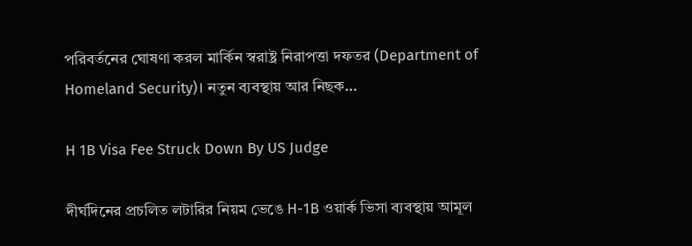পরিবর্তনের ঘোষণা করল মার্কিন স্বরাষ্ট্র নিরাপত্তা দফতর (Department of Homeland Security)। নতুন ব্যবস্থায় আর নিছক…

H 1B Visa Fee Struck Down By US Judge

দীর্ঘদিনের প্রচলিত লটারির নিয়ম ভেঙে H-1B ওয়ার্ক ভিসা ব্যবস্থায় আমূল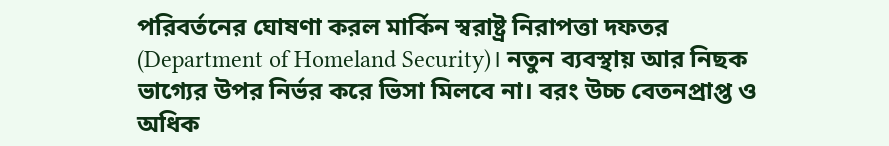পরিবর্তনের ঘোষণা করল মার্কিন স্বরাষ্ট্র নিরাপত্তা দফতর (Department of Homeland Security)। নতুন ব্যবস্থায় আর নিছক ভাগ্যের উপর নির্ভর করে ভিসা মিলবে না। বরং উচ্চ বেতনপ্রাপ্ত ও অধিক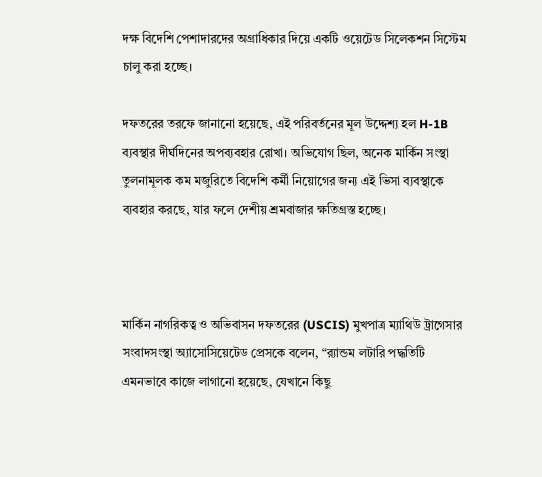দক্ষ বিদেশি পেশাদারদের অগ্রাধিকার দিয়ে একটি ওয়েটেড সিলেকশন সিস্টেম চালু করা হচ্ছে।

দফতরের তরফে জানানো হয়েছে, এই পরিবর্তনের মূল উদ্দেশ্য হল H-1B ব্যবস্থার দীর্ঘদিনের অপব্যবহার রোখা। অভিযোগ ছিল, অনেক মার্কিন সংস্থা তুলনামূলক কম মজুরিতে বিদেশি কর্মী নিয়োগের জন্য এই ভিসা ব্যবস্থাকে ব্যবহার করছে, যার ফলে দেশীয় শ্রমবাজার ক্ষতিগ্রস্ত হচ্ছে।



মার্কিন নাগরিকত্ব ও অভিবাসন দফতরের (USCIS) মুখপাত্র ম্যাথিউ ট্রাগেসার সংবাদসংস্থা অ্যাসোসিয়েটেড প্রেসকে বলেন, “র‌্যান্ডম লটারি পদ্ধতিটি এমনভাবে কাজে লাগানো হয়েছে, যেখানে কিছু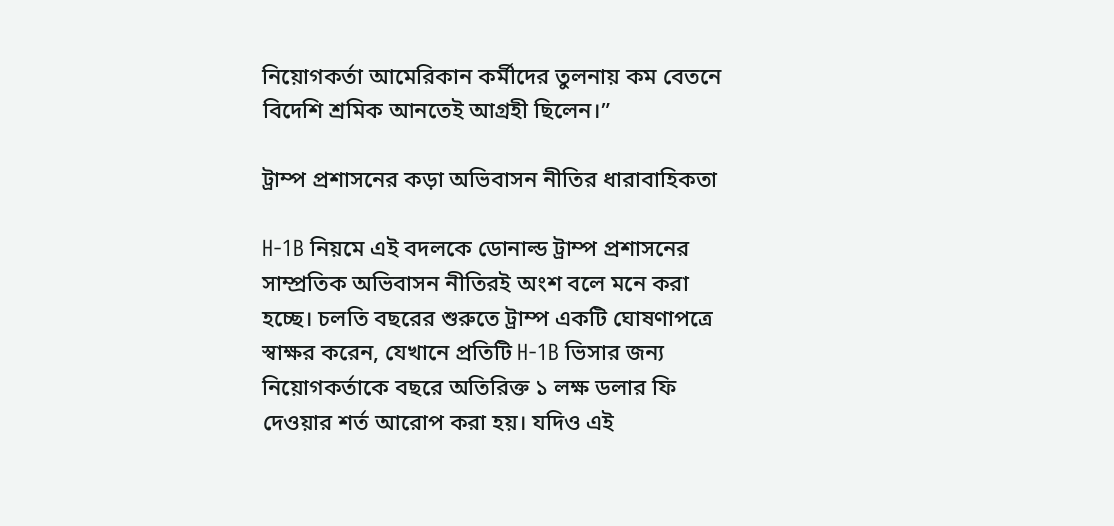নিয়োগকর্তা আমেরিকান কর্মীদের তুলনায় কম বেতনে বিদেশি শ্রমিক আনতেই আগ্রহী ছিলেন।”

ট্রাম্প প্রশাসনের কড়া অভিবাসন নীতির ধারাবাহিকতা

H-1B নিয়মে এই বদলকে ডোনাল্ড ট্রাম্প প্রশাসনের সাম্প্রতিক অভিবাসন নীতিরই অংশ বলে মনে করা হচ্ছে। চলতি বছরের শুরুতে ট্রাম্প একটি ঘোষণাপত্রে স্বাক্ষর করেন, যেখানে প্রতিটি H-1B ভিসার জন্য নিয়োগকর্তাকে বছরে অতিরিক্ত ১ লক্ষ ডলার ফি দেওয়ার শর্ত আরোপ করা হয়। যদিও এই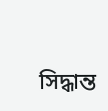সিদ্ধান্ত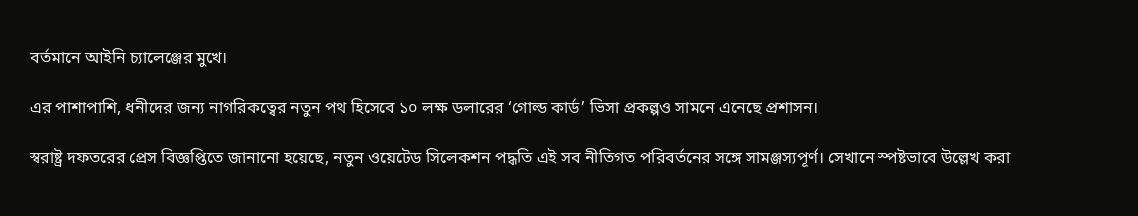বর্তমানে আইনি চ্যালেঞ্জের মুখে।

এর পাশাপাশি, ধনীদের জন্য নাগরিকত্বের নতুন পথ হিসেবে ১০ লক্ষ ডলারের ‘গোল্ড কার্ড’ ভিসা প্রকল্পও সামনে এনেছে প্রশাসন।

স্বরাষ্ট্র দফতরের প্রেস বিজ্ঞপ্তিতে জানানো হয়েছে, নতুন ওয়েটেড সিলেকশন পদ্ধতি এই সব নীতিগত পরিবর্তনের সঙ্গে সামঞ্জস্যপূর্ণ। সেখানে স্পষ্টভাবে উল্লেখ করা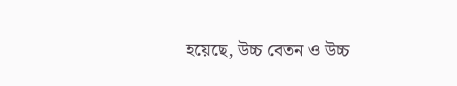হয়েছে, উচ্চ বেতন ও উচ্চ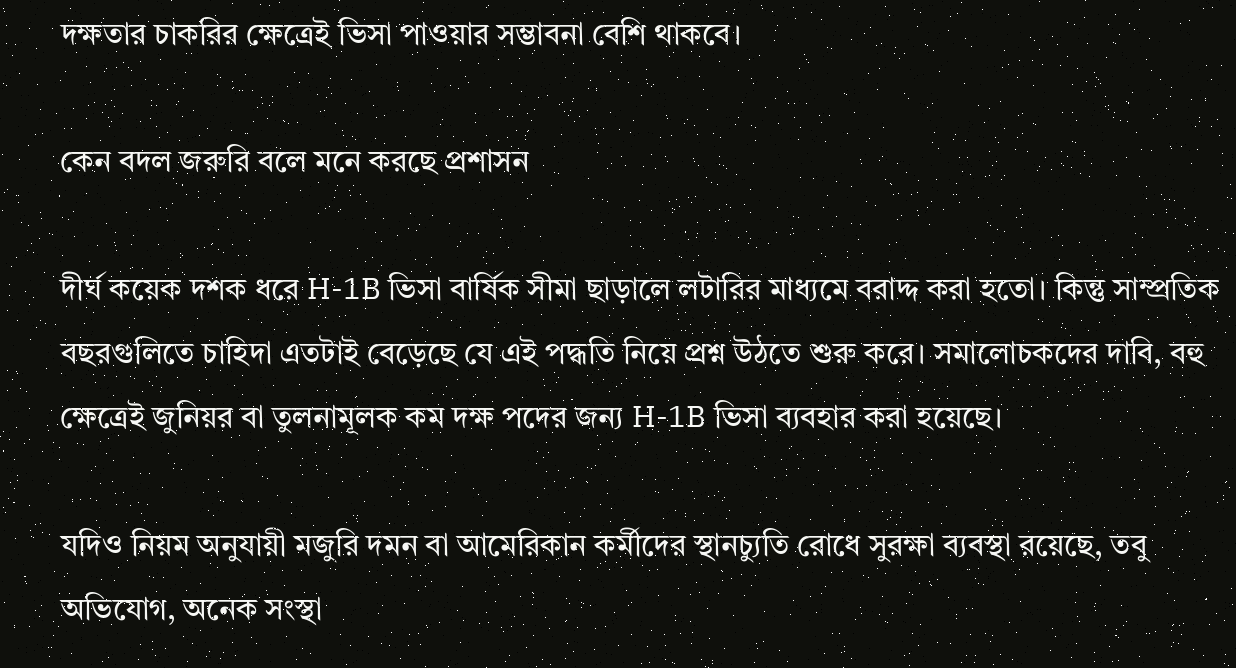দক্ষতার চাকরির ক্ষেত্রেই ভিসা পাওয়ার সম্ভাবনা বেশি থাকবে।

কেন বদল জরুরি বলে মনে করছে প্রশাসন

দীর্ঘ কয়েক দশক ধরে H-1B ভিসা বার্ষিক সীমা ছাড়ালে লটারির মাধ্যমে বরাদ্দ করা হতো। কিন্তু সাম্প্রতিক বছরগুলিতে চাহিদা এতটাই বেড়েছে যে এই পদ্ধতি নিয়ে প্রশ্ন উঠতে শুরু করে। সমালোচকদের দাবি, বহু ক্ষেত্রেই জুনিয়র বা তুলনামূলক কম দক্ষ পদের জন্য H-1B ভিসা ব্যবহার করা হয়েছে।

যদিও নিয়ম অনুযায়ী মজুরি দমন বা আমেরিকান কর্মীদের স্থানচ্যুতি রোধে সুরক্ষা ব্যবস্থা রয়েছে, তবু অভিযোগ, অনেক সংস্থা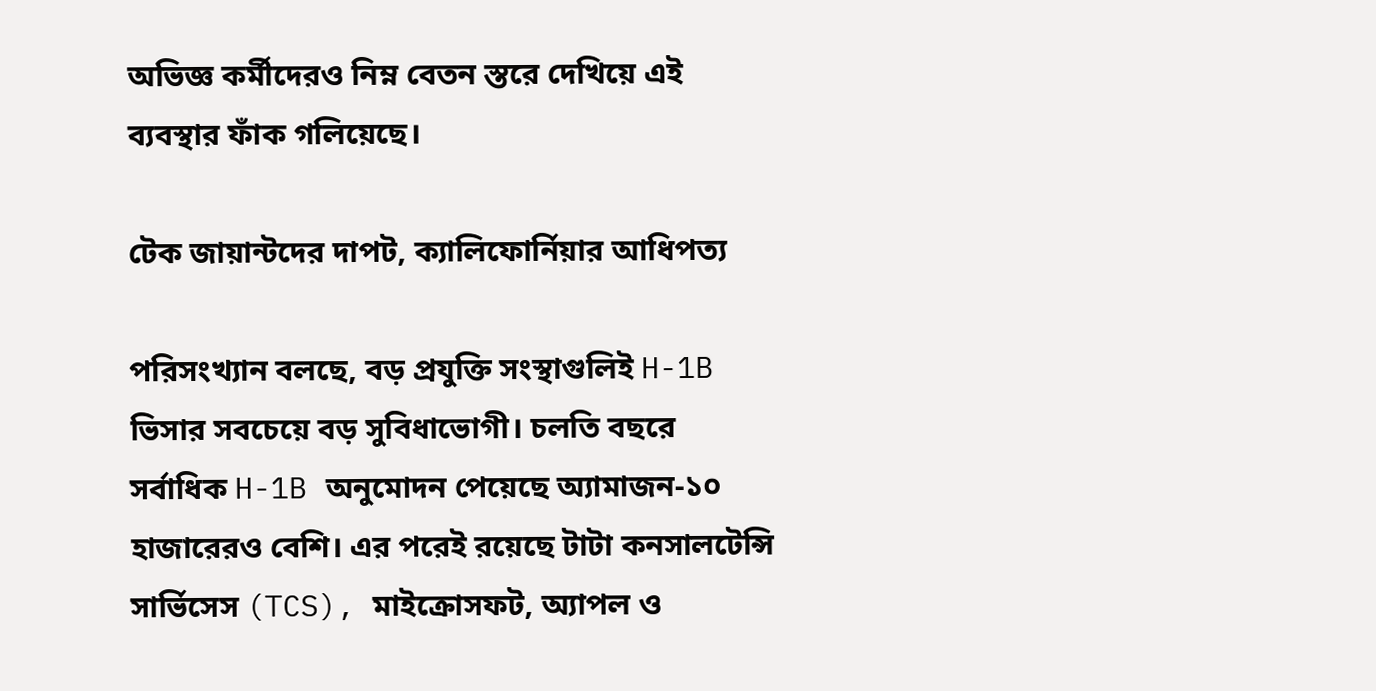অভিজ্ঞ কর্মীদেরও নিম্ন বেতন স্তরে দেখিয়ে এই ব্যবস্থার ফাঁক গলিয়েছে।

টেক জায়ান্টদের দাপট, ক্যালিফোর্নিয়ার আধিপত্য

পরিসংখ্যান বলছে, বড় প্রযুক্তি সংস্থাগুলিই H-1B ভিসার সবচেয়ে বড় সুবিধাভোগী। চলতি বছরে সর্বাধিক H-1B অনুমোদন পেয়েছে অ্যামাজন-১০ হাজারেরও বেশি। এর পরেই রয়েছে টাটা কনসালটেন্সি সার্ভিসেস (TCS), মাইক্রোসফট, অ্যাপল ও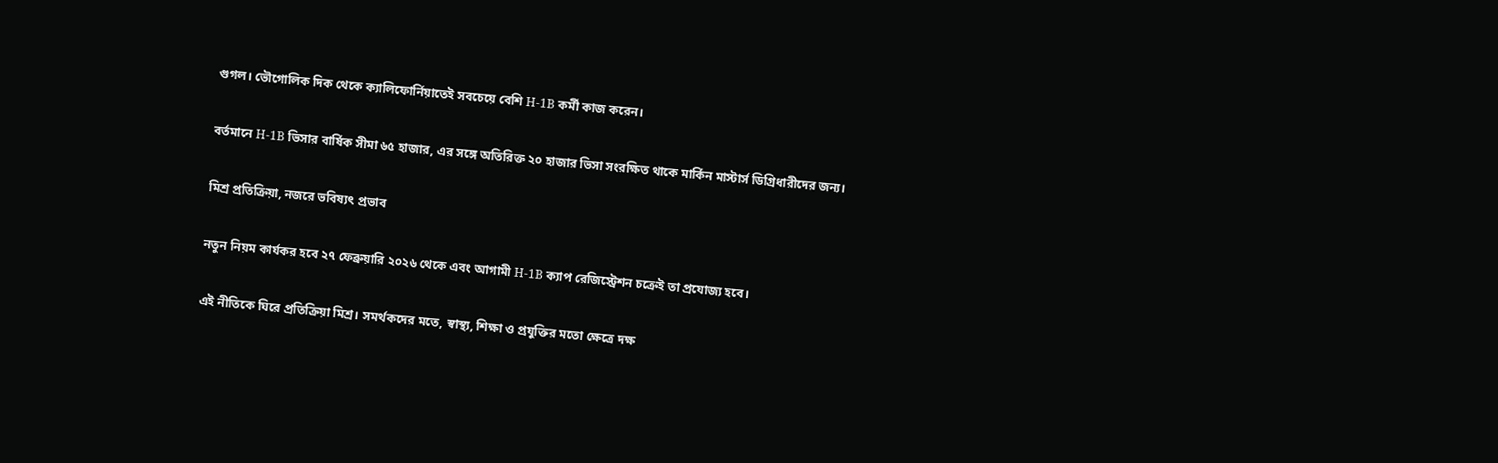গুগল। ভৌগোলিক দিক থেকে ক্যালিফোর্নিয়াতেই সবচেয়ে বেশি H-1B কর্মী কাজ করেন।

বর্তমানে H-1B ভিসার বার্ষিক সীমা ৬৫ হাজার, এর সঙ্গে অতিরিক্ত ২০ হাজার ভিসা সংরক্ষিত থাকে মার্কিন মাস্টার্স ডিগ্রিধারীদের জন্য।

মিশ্র প্রতিক্রিয়া, নজরে ভবিষ্যৎ প্রভাব

নতুন নিয়ম কার্যকর হবে ২৭ ফেব্রুয়ারি ২০২৬ থেকে এবং আগামী H-1B ক্যাপ রেজিস্ট্রেশন চক্রেই তা প্রযোজ্য হবে।

এই নীতিকে ঘিরে প্রতিক্রিয়া মিশ্র। সমর্থকদের মতে, স্বাস্থ্য, শিক্ষা ও প্রযুক্তির মতো ক্ষেত্রে দক্ষ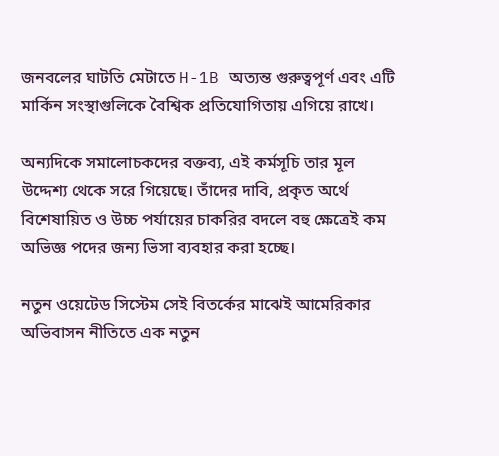জনবলের ঘাটতি মেটাতে H-1B অত্যন্ত গুরুত্বপূর্ণ এবং এটি মার্কিন সংস্থাগুলিকে বৈশ্বিক প্রতিযোগিতায় এগিয়ে রাখে।

অন্যদিকে সমালোচকদের বক্তব্য, এই কর্মসূচি তার মূল উদ্দেশ্য থেকে সরে গিয়েছে। তাঁদের দাবি, প্রকৃত অর্থে বিশেষায়িত ও উচ্চ পর্যায়ের চাকরির বদলে বহু ক্ষেত্রেই কম অভিজ্ঞ পদের জন্য ভিসা ব্যবহার করা হচ্ছে।

নতুন ওয়েটেড সিস্টেম সেই বিতর্কের মাঝেই আমেরিকার অভিবাসন নীতিতে এক নতুন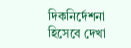দিকনির্দেশনা হিসেবে দেখা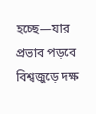হচ্ছে—যার প্রভাব পড়বে বিশ্বজুড়ে দক্ষ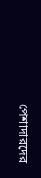পেশাদারদের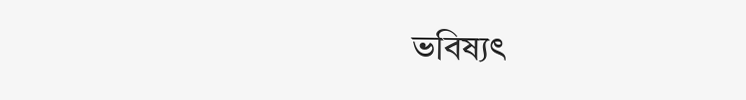ভবিষ্যৎ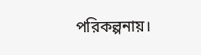পরিকল্পনায়।